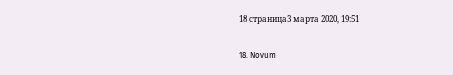18 страница3 марта 2020, 19:51

18. Novum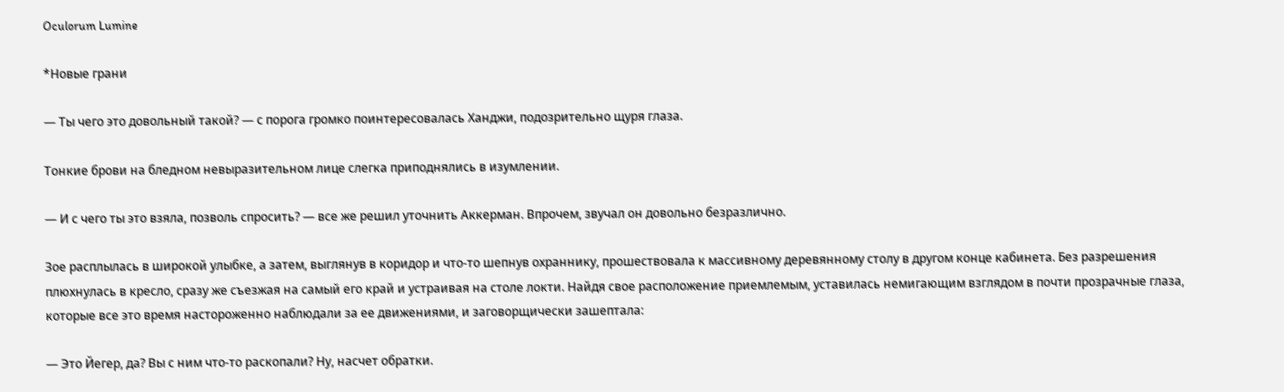Oculorum Lumine

*Новые грани

— Ты чего это довольный такой? — с порога громко поинтересовалась Ханджи, подозрительно щуря глаза.

Тонкие брови на бледном невыразительном лице слегка приподнялись в изумлении.

— И с чего ты это взяла, позволь спросить? — все же решил уточнить Аккерман. Впрочем, звучал он довольно безразлично.

Зое расплылась в широкой улыбке, а затем, выглянув в коридор и что-то шепнув охраннику, прошествовала к массивному деревянному столу в другом конце кабинета. Без разрешения плюхнулась в кресло, сразу же съезжая на самый его край и устраивая на столе локти. Найдя свое расположение приемлемым, уставилась немигающим взглядом в почти прозрачные глаза, которые все это время настороженно наблюдали за ее движениями, и заговорщически зашептала:

— Это Йегер, да? Вы с ним что-то раскопали? Ну, насчет обратки.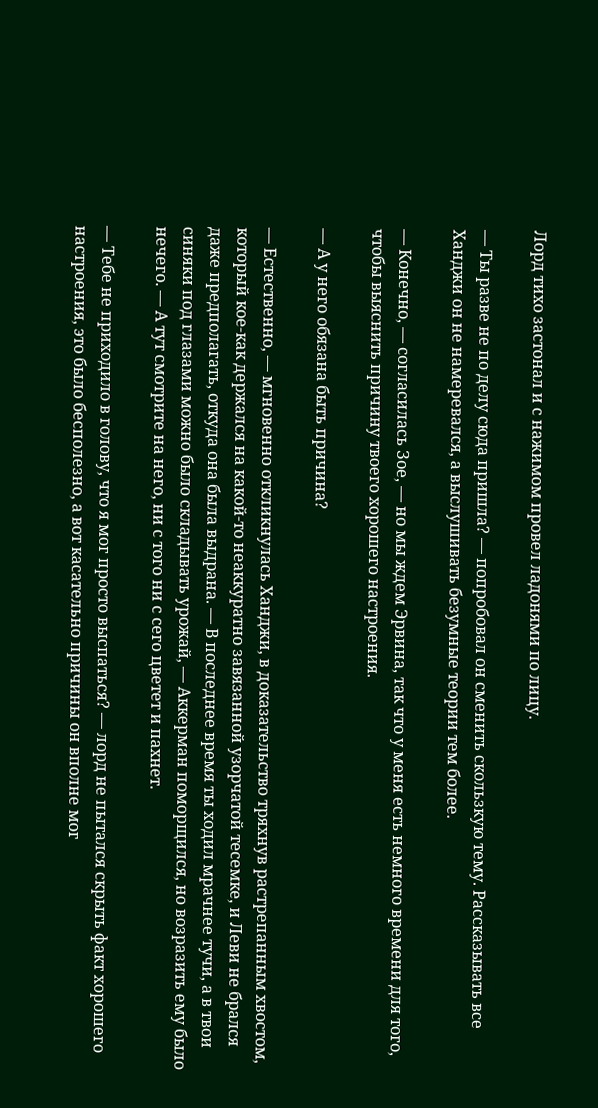Лорд тихо застонал и с нажимом провел ладонями по лицу.

— Ты разве не по делу сюда пришла? — попробовал он сменить скользкую тему. Рассказывать все Ханджи он не намеревался, а выслушивать безумные теории тем более.

— Конечно, — согласилась Зое, — но мы ждем Эрвина, так что у меня есть немного времени для того, чтобы выяснить причину твоего хорошего настроения.

— А у него обязана быть причина?

— Естественно, — мгновенно откликнулась Ханджи, в доказательство тряхнув растрепанным хвостом, который кое-как держался на какой-то неаккуратно завязанной узорчатой тесемке, и Леви не брался даже предполагать, откуда она была выдрана. — В последнее время ты ходил мрачнее тучи, а в твои синяки под глазами можно было складывать урожай, — Аккерман поморщился, но возразить ему было нечего. — А тут смотрите на него, ни с того ни с сего цветет и пахнет.

— Тебе не приходило в голову, что я мог просто выспаться? — лорд не пытался скрыть факт хорошего настроения, это было бесполезно, а вот касательно причины он вполне мог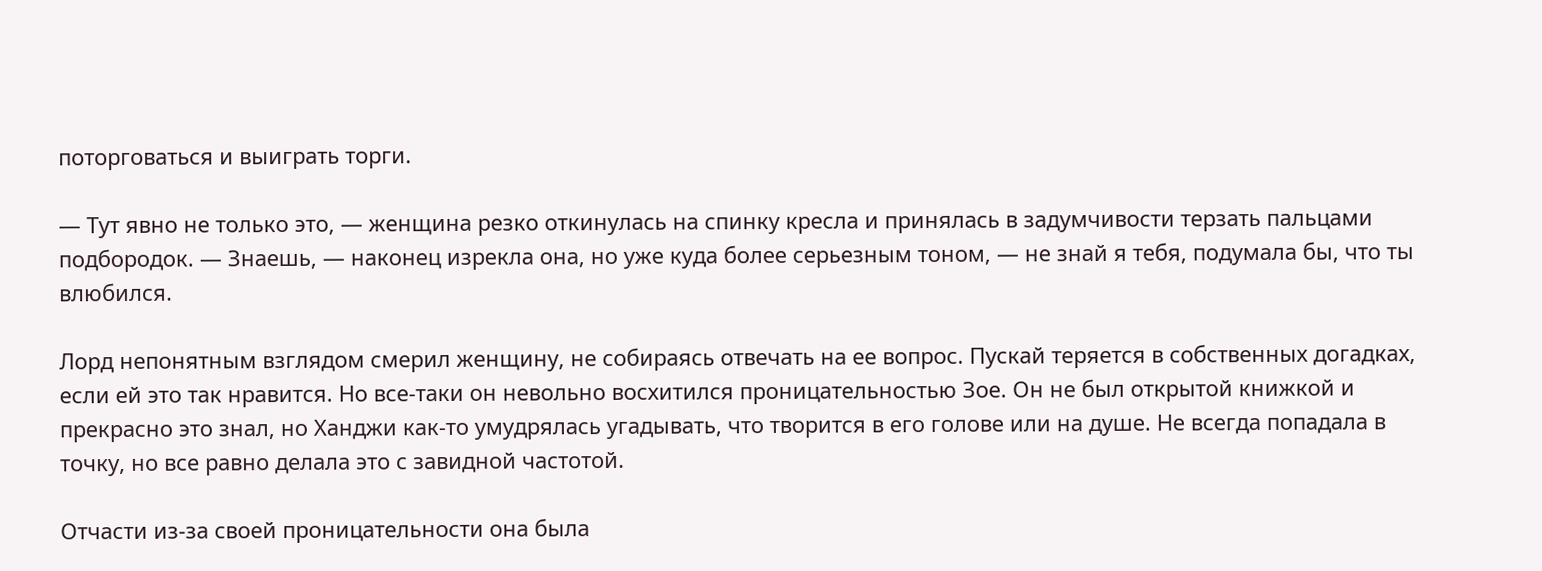поторговаться и выиграть торги.

— Тут явно не только это, — женщина резко откинулась на спинку кресла и принялась в задумчивости терзать пальцами подбородок. — Знаешь, — наконец изрекла она, но уже куда более серьезным тоном, — не знай я тебя, подумала бы, что ты влюбился.

Лорд непонятным взглядом смерил женщину, не собираясь отвечать на ее вопрос. Пускай теряется в собственных догадках, если ей это так нравится. Но все-таки он невольно восхитился проницательностью Зое. Он не был открытой книжкой и прекрасно это знал, но Ханджи как-то умудрялась угадывать, что творится в его голове или на душе. Не всегда попадала в точку, но все равно делала это с завидной частотой.

Отчасти из-за своей проницательности она была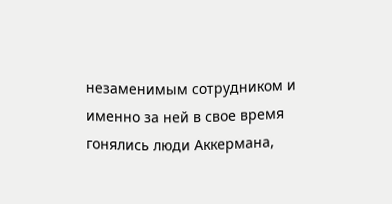незаменимым сотрудником и именно за ней в свое время гонялись люди Аккермана,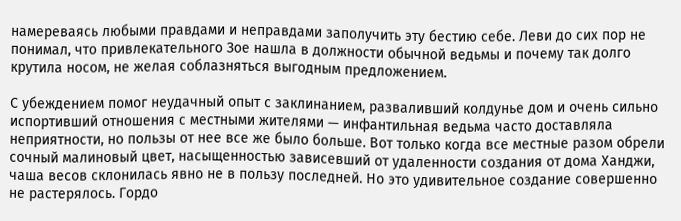намереваясь любыми правдами и неправдами заполучить эту бестию себе. Леви до сих пор не понимал, что привлекательного Зое нашла в должности обычной ведьмы и почему так долго крутила носом, не желая соблазняться выгодным предложением.

С убеждением помог неудачный опыт с заклинанием, разваливший колдунье дом и очень сильно испортивший отношения с местными жителями — инфантильная ведьма часто доставляла неприятности, но пользы от нее все же было больше. Вот только когда все местные разом обрели сочный малиновый цвет, насыщенностью зависевший от удаленности создания от дома Ханджи, чаша весов склонилась явно не в пользу последней. Но это удивительное создание совершенно не растерялось. Гордо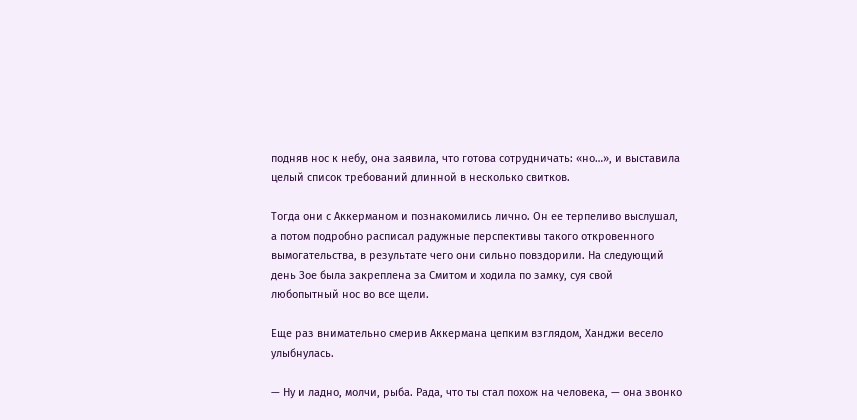подняв нос к небу, она заявила, что готова сотрудничать: «но…», и выставила целый список требований длинной в несколько свитков.

Тогда они с Аккерманом и познакомились лично. Он ее терпеливо выслушал, а потом подробно расписал радужные перспективы такого откровенного вымогательства, в результате чего они сильно повздорили. На следующий день Зое была закреплена за Смитом и ходила по замку, суя свой любопытный нос во все щели.

Еще раз внимательно смерив Аккермана цепким взглядом, Ханджи весело улыбнулась.

— Ну и ладно, молчи, рыба. Рада, что ты стал похож на человека, — она звонко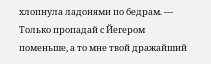хлопнула ладонями по бедрам. — Только пропадай с Йегером поменьше, а то мне твой дражайший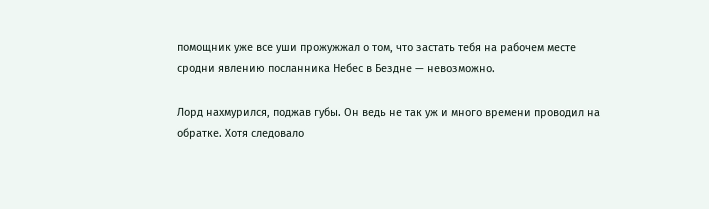помощник уже все уши прожужжал о том, что застать тебя на рабочем месте сродни явлению посланника Небес в Бездне — невозможно.

Лорд нахмурился, поджав губы. Он ведь не так уж и много времени проводил на обратке. Хотя следовало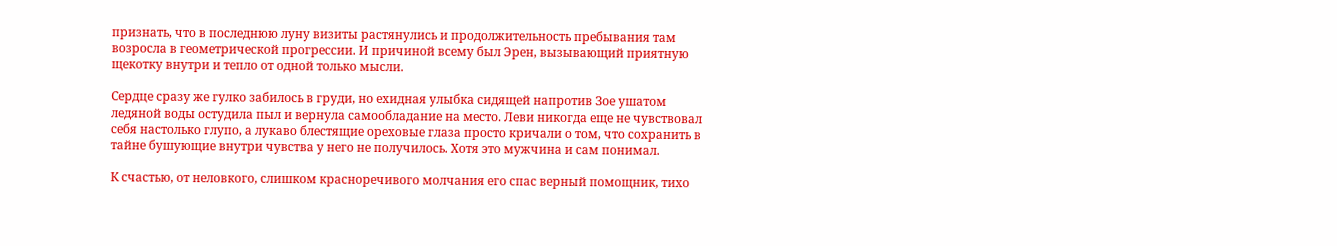признать, что в последнюю луну визиты растянулись и продолжительность пребывания там возросла в геометрической прогрессии. И причиной всему был Эрен, вызывающий приятную щекотку внутри и тепло от одной только мысли.

Сердце сразу же гулко забилось в груди, но ехидная улыбка сидящей напротив Зое ушатом ледяной воды остудила пыл и вернула самообладание на место. Леви никогда еще не чувствовал себя настолько глупо, а лукаво блестящие ореховые глаза просто кричали о том, что сохранить в тайне бушующие внутри чувства у него не получилось. Хотя это мужчина и сам понимал.

К счастью, от неловкого, слишком красноречивого молчания его спас верный помощник, тихо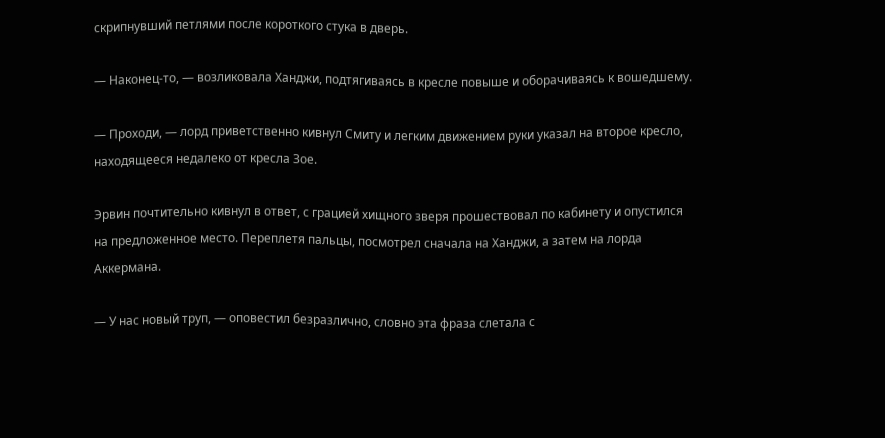скрипнувший петлями после короткого стука в дверь.

— Наконец-то, — возликовала Ханджи, подтягиваясь в кресле повыше и оборачиваясь к вошедшему.

— Проходи, — лорд приветственно кивнул Смиту и легким движением руки указал на второе кресло, находящееся недалеко от кресла Зое.

Эрвин почтительно кивнул в ответ, с грацией хищного зверя прошествовал по кабинету и опустился на предложенное место. Переплетя пальцы, посмотрел сначала на Ханджи, а затем на лорда Аккермана.

— У нас новый труп, — оповестил безразлично, словно эта фраза слетала с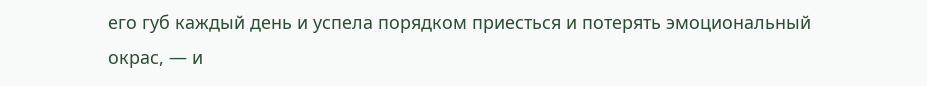его губ каждый день и успела порядком приесться и потерять эмоциональный окрас, — и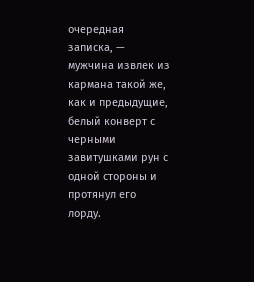очередная записка, — мужчина извлек из кармана такой же, как и предыдущие, белый конверт с черными завитушками рун с одной стороны и протянул его лорду.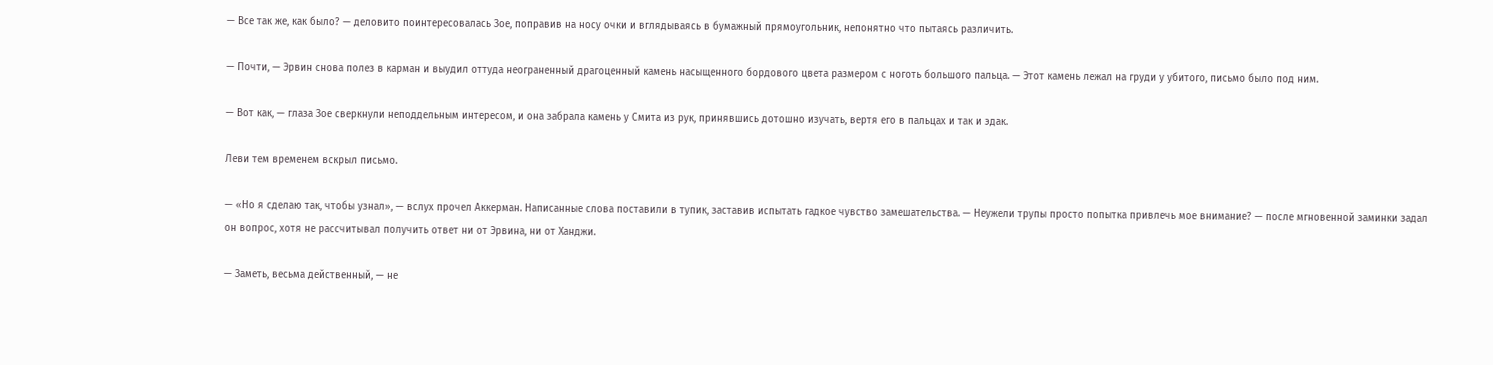— Все так же, как было? — деловито поинтересовалась Зое, поправив на носу очки и вглядываясь в бумажный прямоугольник, непонятно что пытаясь различить.

— Почти, — Эрвин снова полез в карман и выудил оттуда неограненный драгоценный камень насыщенного бордового цвета размером с ноготь большого пальца. — Этот камень лежал на груди у убитого, письмо было под ним.

— Вот как, — глаза Зое сверкнули неподдельным интересом, и она забрала камень у Смита из рук, принявшись дотошно изучать, вертя его в пальцах и так и эдак.

Леви тем временем вскрыл письмо.

— «Но я сделаю так, чтобы узнал», — вслух прочел Аккерман. Написанные слова поставили в тупик, заставив испытать гадкое чувство замешательства. — Неужели трупы просто попытка привлечь мое внимание? — после мгновенной заминки задал он вопрос, хотя не рассчитывал получить ответ ни от Эрвина, ни от Ханджи.

— Заметь, весьма действенный, — не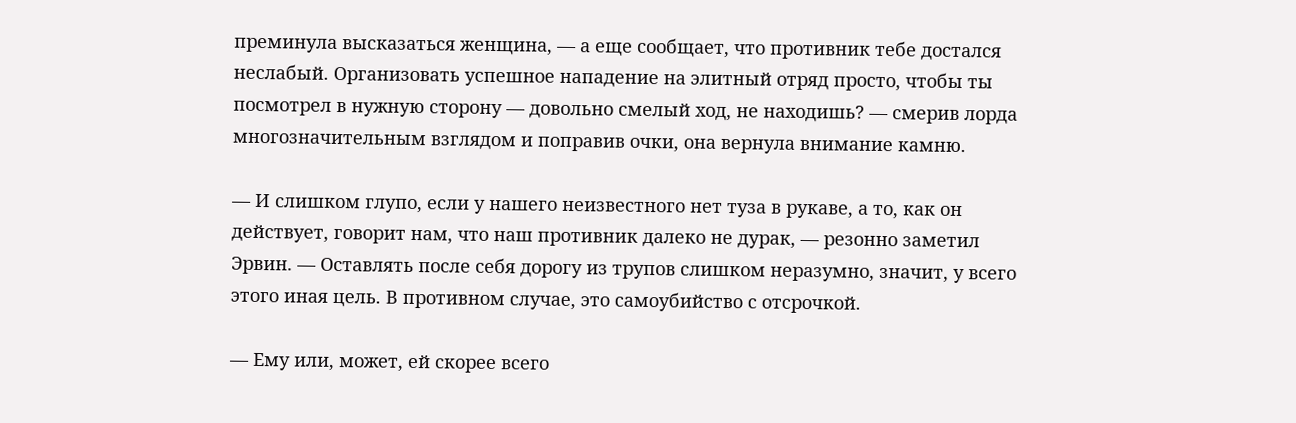преминула высказаться женщина, — а еще сообщает, что противник тебе достался неслабый. Организовать успешное нападение на элитный отряд просто, чтобы ты посмотрел в нужную сторону — довольно смелый ход, не находишь? — смерив лорда многозначительным взглядом и поправив очки, она вернула внимание камню.

— И слишком глупо, если у нашего неизвестного нет туза в рукаве, а то, как он действует, говорит нам, что наш противник далеко не дурак, — резонно заметил Эрвин. — Оставлять после себя дорогу из трупов слишком неразумно, значит, у всего этого иная цель. В противном случае, это самоубийство с отсрочкой.

— Ему или, может, ей скорее всего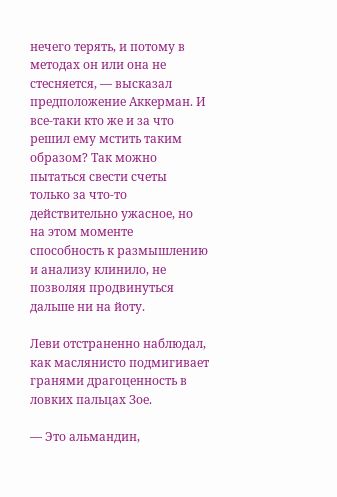нечего терять, и потому в методах он или она не стесняется, — высказал предположение Аккерман. И все-таки кто же и за что решил ему мстить таким образом? Так можно пытаться свести счеты только за что-то действительно ужасное, но на этом моменте способность к размышлению и анализу клинило, не позволяя продвинуться дальше ни на йоту.

Леви отстраненно наблюдал, как маслянисто подмигивает гранями драгоценность в ловких пальцах Зое.

— Это альмандин,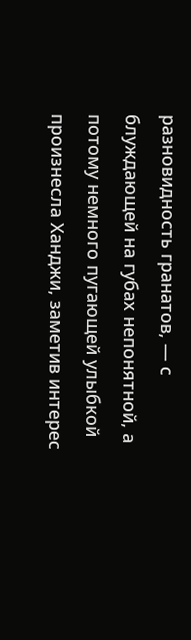разновидность гранатов, — с блуждающей на губах непонятной, а потому немного пугающей улыбкой произнесла Ханджи, заметив интерес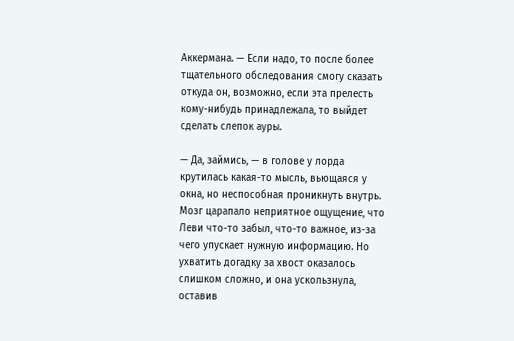Аккермана. — Если надо, то после более тщательного обследования смогу сказать откуда он, возможно, если эта прелесть кому-нибудь принадлежала, то выйдет сделать слепок ауры.

— Да, займись, — в голове у лорда крутилась какая-то мысль, вьющаяся у окна, но неспособная проникнуть внутрь. Мозг царапало неприятное ощущение, что Леви что-то забыл, что-то важное, из-за чего упускает нужную информацию. Но ухватить догадку за хвост оказалось слишком сложно, и она ускользнула, оставив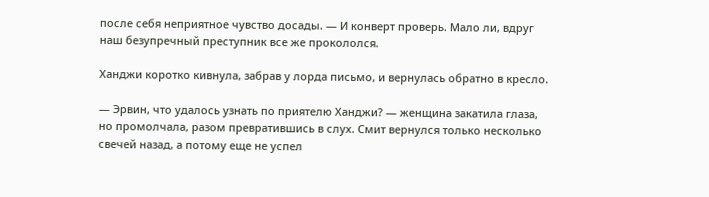после себя неприятное чувство досады. — И конверт проверь. Мало ли, вдруг наш безупречный преступник все же прокололся.

Ханджи коротко кивнула, забрав у лорда письмо, и вернулась обратно в кресло.

— Эрвин, что удалось узнать по приятелю Ханджи? — женщина закатила глаза, но промолчала, разом превратившись в слух. Смит вернулся только несколько свечей назад, а потому еще не успел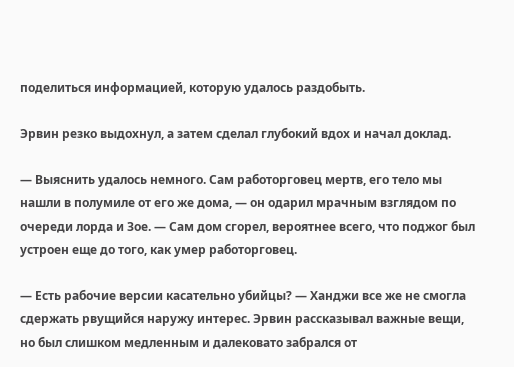поделиться информацией, которую удалось раздобыть.

Эрвин резко выдохнул, а затем сделал глубокий вдох и начал доклад.

— Выяснить удалось немного. Сам работорговец мертв, его тело мы нашли в полумиле от его же дома, — он одарил мрачным взглядом по очереди лорда и Зое. — Сам дом сгорел, вероятнее всего, что поджог был устроен еще до того, как умер работорговец.

— Есть рабочие версии касательно убийцы? — Ханджи все же не смогла сдержать рвущийся наружу интерес. Эрвин рассказывал важные вещи, но был слишком медленным и далековато забрался от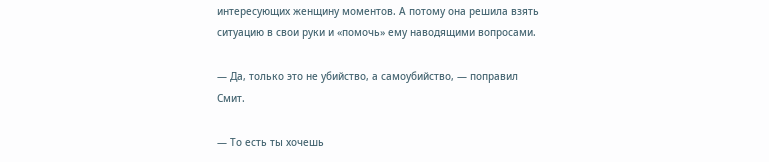интересующих женщину моментов. А потому она решила взять ситуацию в свои руки и «помочь» ему наводящими вопросами.

— Да, только это не убийство, а самоубийство, — поправил Смит.

— То есть ты хочешь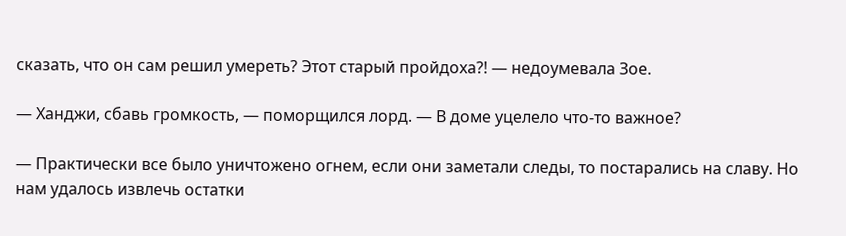сказать, что он сам решил умереть? Этот старый пройдоха?! — недоумевала Зое.

— Ханджи, сбавь громкость, — поморщился лорд. — В доме уцелело что-то важное?

— Практически все было уничтожено огнем, если они заметали следы, то постарались на славу. Но нам удалось извлечь остатки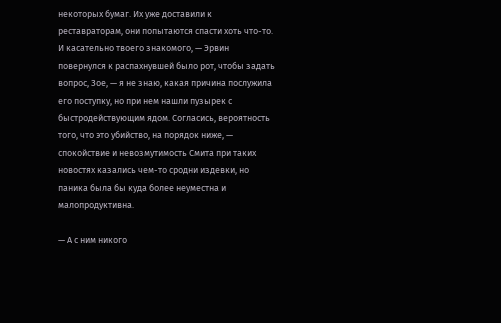некоторых бумаг. Их уже доставили к реставраторам, они попытаются спасти хоть что-то. И касательно твоего знакомого, — Эрвин повернулся к распахнувшей было рот, чтобы задать вопрос, Зое, — я не знаю, какая причина послужила его поступку, но при нем нашли пузырек с быстродействующим ядом. Согласись, вероятность того, что это убийство, на порядок ниже, — спокойствие и невозмутимость Смита при таких новостях казались чем-то сродни издевки, но паника была бы куда более неуместна и малопродуктивна.

— А с ним никого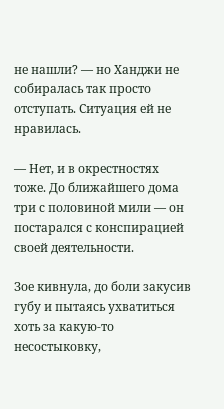не нашли? — но Ханджи не собиралась так просто отступать. Ситуация ей не нравилась.

— Нет, и в окрестностях тоже. До ближайшего дома три с половиной мили — он постарался с конспирацией своей деятельности.

Зое кивнула, до боли закусив губу и пытаясь ухватиться хоть за какую-то несостыковку,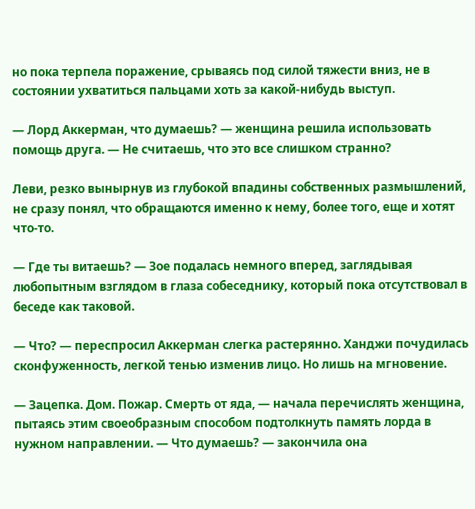но пока терпела поражение, срываясь под силой тяжести вниз, не в состоянии ухватиться пальцами хоть за какой-нибудь выступ.

— Лорд Аккерман, что думаешь? — женщина решила использовать помощь друга. — Не считаешь, что это все слишком странно?

Леви, резко вынырнув из глубокой впадины собственных размышлений, не сразу понял, что обращаются именно к нему, более того, еще и хотят что-то.

— Где ты витаешь? — Зое подалась немного вперед, заглядывая любопытным взглядом в глаза собеседнику, который пока отсутствовал в беседе как таковой.

— Что? — переспросил Аккерман слегка растерянно. Ханджи почудилась сконфуженность, легкой тенью изменив лицо. Но лишь на мгновение.

— Зацепка. Дом. Пожар. Смерть от яда, — начала перечислять женщина, пытаясь этим своеобразным способом подтолкнуть память лорда в нужном направлении. — Что думаешь? — закончила она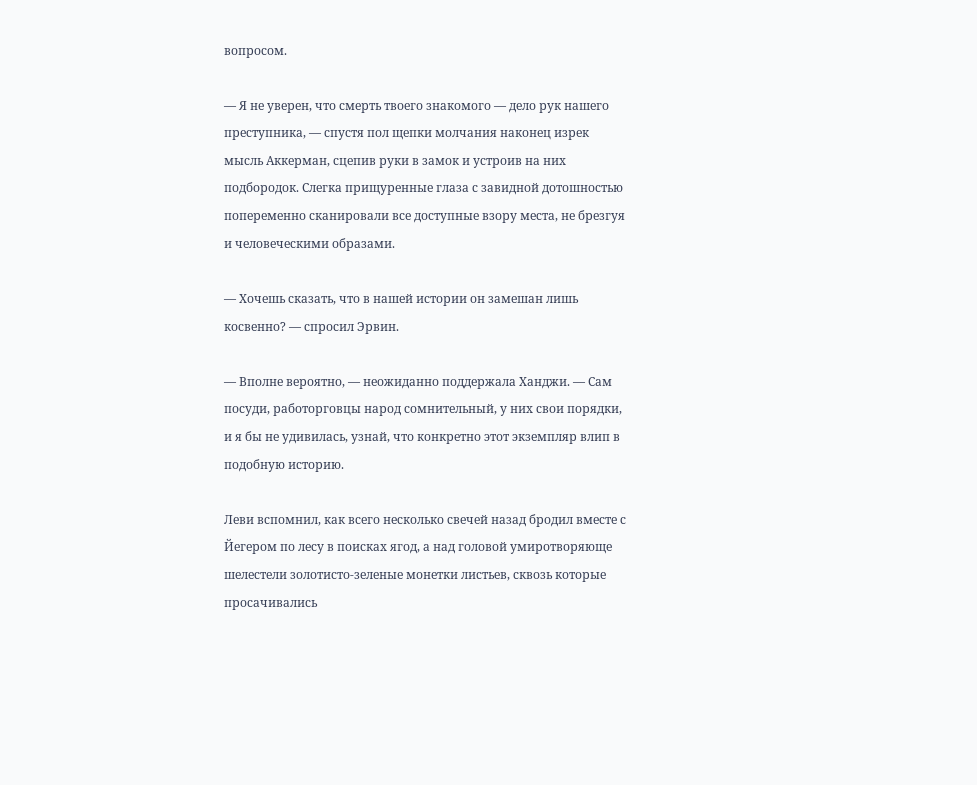вопросом.

— Я не уверен, что смерть твоего знакомого — дело рук нашего преступника, — спустя пол щепки молчания наконец изрек мысль Аккерман, сцепив руки в замок и устроив на них подбородок. Слегка прищуренные глаза с завидной дотошностью попеременно сканировали все доступные взору места, не брезгуя и человеческими образами.

— Хочешь сказать, что в нашей истории он замешан лишь косвенно? — спросил Эрвин.

— Вполне вероятно, — неожиданно поддержала Ханджи. — Сам посуди, работорговцы народ сомнительный, у них свои порядки, и я бы не удивилась, узнай, что конкретно этот экземпляр влип в подобную историю.

Леви вспомнил, как всего несколько свечей назад бродил вместе с Йегером по лесу в поисках ягод, а над головой умиротворяюще шелестели золотисто-зеленые монетки листьев, сквозь которые просачивались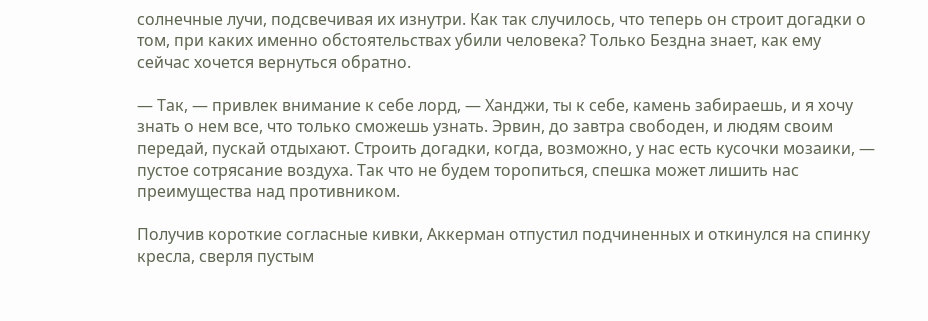солнечные лучи, подсвечивая их изнутри. Как так случилось, что теперь он строит догадки о том, при каких именно обстоятельствах убили человека? Только Бездна знает, как ему сейчас хочется вернуться обратно.

— Так, — привлек внимание к себе лорд, — Ханджи, ты к себе, камень забираешь, и я хочу знать о нем все, что только сможешь узнать. Эрвин, до завтра свободен, и людям своим передай, пускай отдыхают. Строить догадки, когда, возможно, у нас есть кусочки мозаики, — пустое сотрясание воздуха. Так что не будем торопиться, спешка может лишить нас преимущества над противником.

Получив короткие согласные кивки, Аккерман отпустил подчиненных и откинулся на спинку кресла, сверля пустым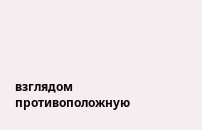взглядом противоположную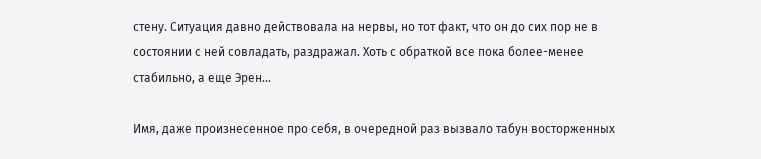стену. Ситуация давно действовала на нервы, но тот факт, что он до сих пор не в состоянии с ней совладать, раздражал. Хоть с обраткой все пока более-менее стабильно, а еще Эрен…

Имя, даже произнесенное про себя, в очередной раз вызвало табун восторженных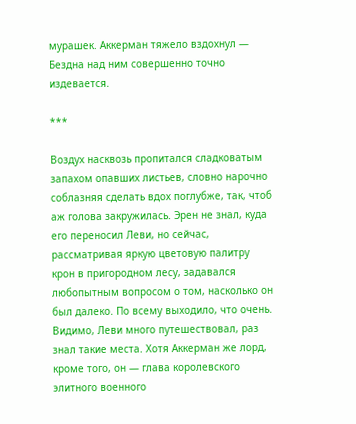мурашек. Аккерман тяжело вздохнул — Бездна над ним совершенно точно издевается.

***

Воздух насквозь пропитался сладковатым запахом опавших листьев, словно нарочно соблазняя сделать вдох поглубже, так, чтоб аж голова закружилась. Эрен не знал, куда его переносил Леви, но сейчас, рассматривая яркую цветовую палитру крон в пригородном лесу, задавался любопытным вопросом о том, насколько он был далеко. По всему выходило, что очень. Видимо, Леви много путешествовал, раз знал такие места. Хотя Аккерман же лорд, кроме того, он — глава королевского элитного военного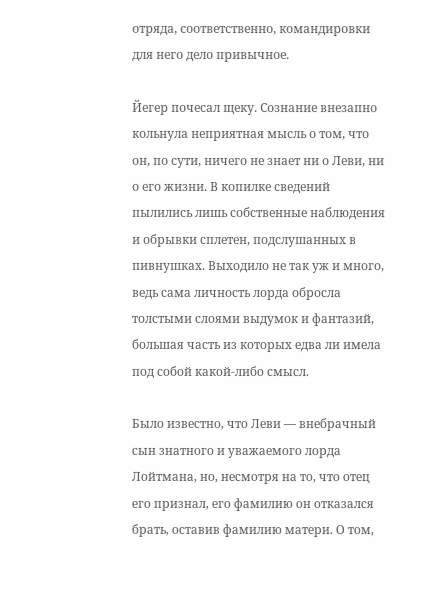отряда, соответственно, командировки для него дело привычное.

Йегер почесал щеку. Сознание внезапно кольнула неприятная мысль о том, что он, по сути, ничего не знает ни о Леви, ни о его жизни. В копилке сведений пылились лишь собственные наблюдения и обрывки сплетен, подслушанных в пивнушках. Выходило не так уж и много, ведь сама личность лорда обросла толстыми слоями выдумок и фантазий, большая часть из которых едва ли имела под собой какой-либо смысл.

Было известно, что Леви — внебрачный сын знатного и уважаемого лорда Лойтмана, но, несмотря на то, что отец его признал, его фамилию он отказался брать, оставив фамилию матери. О том,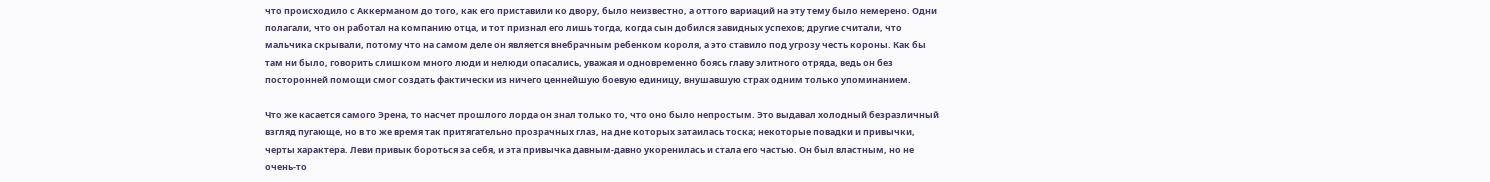что происходило с Аккерманом до того, как его приставили ко двору, было неизвестно, а оттого вариаций на эту тему было немерено. Одни полагали, что он работал на компанию отца, и тот признал его лишь тогда, когда сын добился завидных успехов; другие считали, что мальчика скрывали, потому что на самом деле он является внебрачным ребенком короля, а это ставило под угрозу честь короны. Как бы там ни было, говорить слишком много люди и нелюди опасались, уважая и одновременно боясь главу элитного отряда, ведь он без посторонней помощи смог создать фактически из ничего ценнейшую боевую единицу, внушавшую страх одним только упоминанием.

Что же касается самого Эрена, то насчет прошлого лорда он знал только то, что оно было непростым. Это выдавал холодный безразличный взгляд пугающе, но в то же время так притягательно прозрачных глаз, на дне которых затаилась тоска; некоторые повадки и привычки, черты характера. Леви привык бороться за себя, и эта привычка давным-давно укоренилась и стала его частью. Он был властным, но не очень-то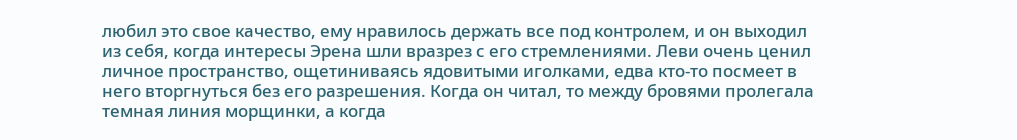любил это свое качество, ему нравилось держать все под контролем, и он выходил из себя, когда интересы Эрена шли вразрез с его стремлениями. Леви очень ценил личное пространство, ощетиниваясь ядовитыми иголками, едва кто-то посмеет в него вторгнуться без его разрешения. Когда он читал, то между бровями пролегала темная линия морщинки, а когда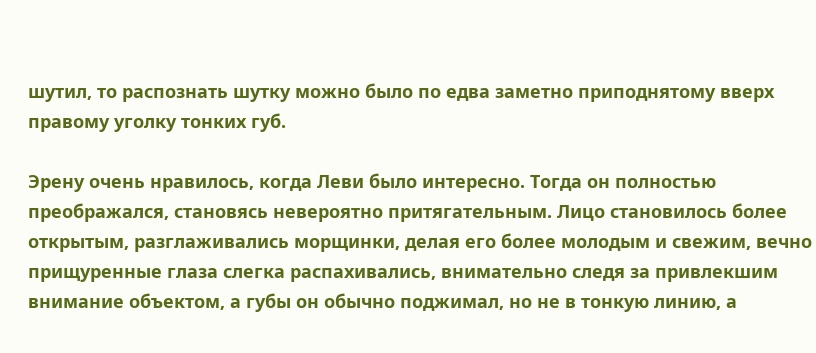шутил, то распознать шутку можно было по едва заметно приподнятому вверх правому уголку тонких губ.

Эрену очень нравилось, когда Леви было интересно. Тогда он полностью преображался, становясь невероятно притягательным. Лицо становилось более открытым, разглаживались морщинки, делая его более молодым и свежим, вечно прищуренные глаза слегка распахивались, внимательно следя за привлекшим внимание объектом, а губы он обычно поджимал, но не в тонкую линию, а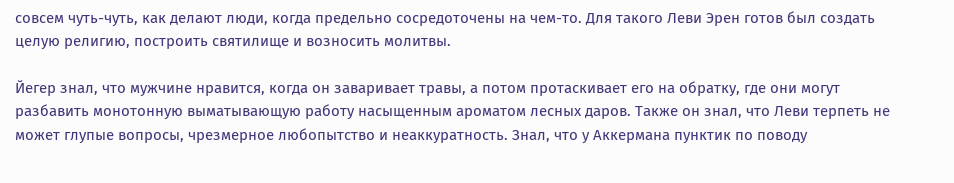совсем чуть-чуть, как делают люди, когда предельно сосредоточены на чем-то. Для такого Леви Эрен готов был создать целую религию, построить святилище и возносить молитвы.

Йегер знал, что мужчине нравится, когда он заваривает травы, а потом протаскивает его на обратку, где они могут разбавить монотонную выматывающую работу насыщенным ароматом лесных даров. Также он знал, что Леви терпеть не может глупые вопросы, чрезмерное любопытство и неаккуратность. Знал, что у Аккермана пунктик по поводу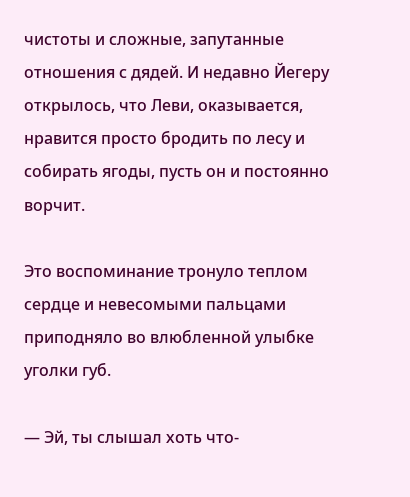чистоты и сложные, запутанные отношения с дядей. И недавно Йегеру открылось, что Леви, оказывается, нравится просто бродить по лесу и собирать ягоды, пусть он и постоянно ворчит.

Это воспоминание тронуло теплом сердце и невесомыми пальцами приподняло во влюбленной улыбке уголки губ.

— Эй, ты слышал хоть что-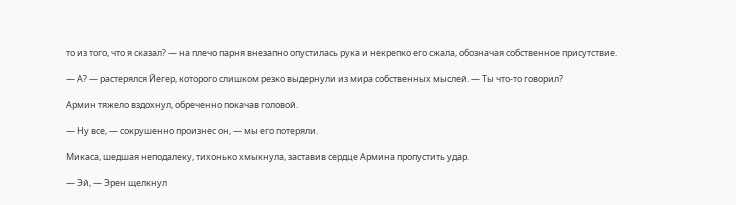то из того, что я сказал? — на плечо парня внезапно опустилась рука и некрепко его сжала, обозначая собственное присутствие.

— А? — растерялся Йегер, которого слишком резко выдернули из мира собственных мыслей. — Ты что-то говорил?

Армин тяжело вздохнул, обреченно покачав головой.

— Ну все, — сокрушенно произнес он, — мы его потеряли.

Микаса, шедшая неподалеку, тихонько хмыкнула, заставив сердце Армина пропустить удар.

— Эй, — Эрен щелкнул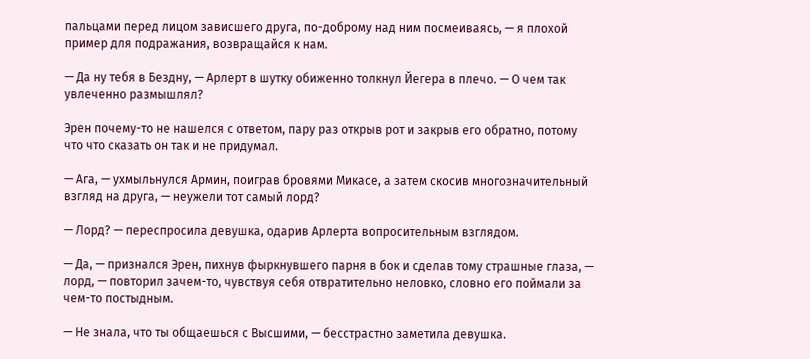пальцами перед лицом зависшего друга, по-доброму над ним посмеиваясь, — я плохой пример для подражания, возвращайся к нам.

— Да ну тебя в Бездну, — Арлерт в шутку обиженно толкнул Йегера в плечо. — О чем так увлеченно размышлял?

Эрен почему-то не нашелся с ответом, пару раз открыв рот и закрыв его обратно, потому что что сказать он так и не придумал.

— Ага, — ухмыльнулся Армин, поиграв бровями Микасе, а затем скосив многозначительный взгляд на друга, — неужели тот самый лорд?

— Лорд? — переспросила девушка, одарив Арлерта вопросительным взглядом.

— Да, — признался Эрен, пихнув фыркнувшего парня в бок и сделав тому страшные глаза, — лорд, — повторил зачем-то, чувствуя себя отвратительно неловко, словно его поймали за чем-то постыдным.

— Не знала, что ты общаешься с Высшими, — бесстрастно заметила девушка.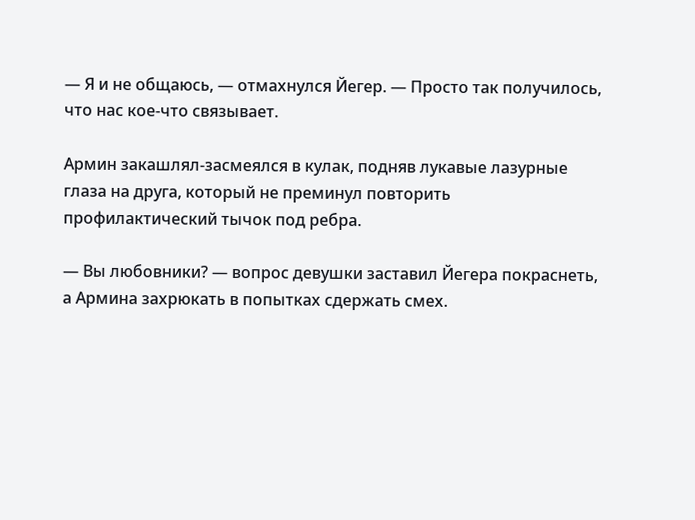— Я и не общаюсь, — отмахнулся Йегер. — Просто так получилось, что нас кое-что связывает.

Армин закашлял-засмеялся в кулак, подняв лукавые лазурные глаза на друга, который не преминул повторить профилактический тычок под ребра.

— Вы любовники? — вопрос девушки заставил Йегера покраснеть, а Армина захрюкать в попытках сдержать смех.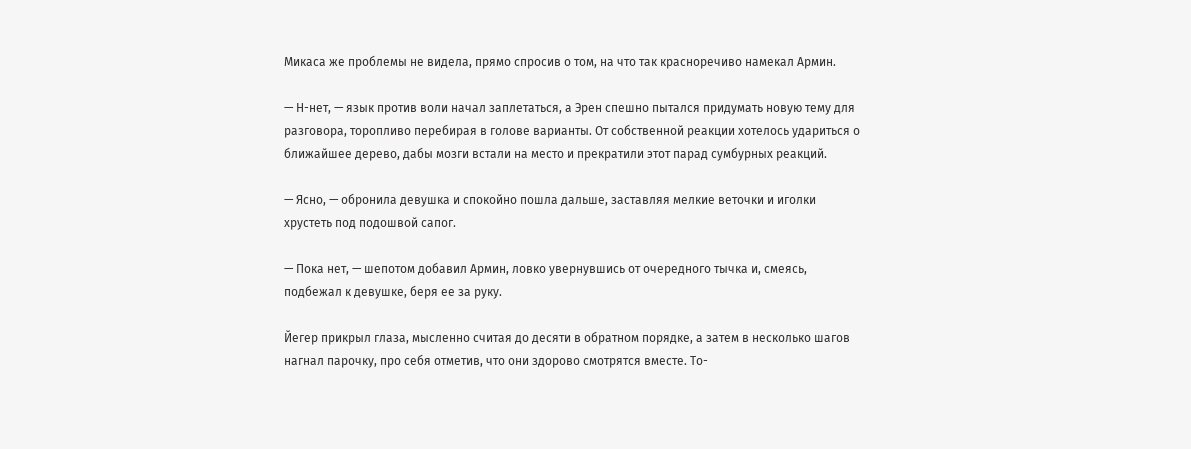Микаса же проблемы не видела, прямо спросив о том, на что так красноречиво намекал Армин.

— Н-нет, — язык против воли начал заплетаться, а Эрен спешно пытался придумать новую тему для разговора, торопливо перебирая в голове варианты. От собственной реакции хотелось удариться о ближайшее дерево, дабы мозги встали на место и прекратили этот парад сумбурных реакций.

— Ясно, — обронила девушка и спокойно пошла дальше, заставляя мелкие веточки и иголки хрустеть под подошвой сапог.

— Пока нет, — шепотом добавил Армин, ловко увернувшись от очередного тычка и, смеясь, подбежал к девушке, беря ее за руку.

Йегер прикрыл глаза, мысленно считая до десяти в обратном порядке, а затем в несколько шагов нагнал парочку, про себя отметив, что они здорово смотрятся вместе. То-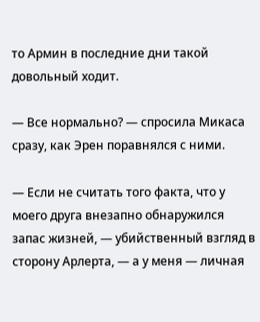то Армин в последние дни такой довольный ходит.

— Все нормально? — спросила Микаса сразу, как Эрен поравнялся с ними.

— Если не считать того факта, что у моего друга внезапно обнаружился запас жизней, — убийственный взгляд в сторону Арлерта, — а у меня — личная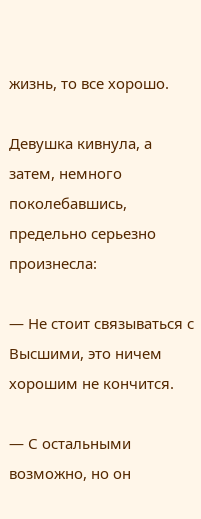жизнь, то все хорошо.

Девушка кивнула, а затем, немного поколебавшись, предельно серьезно произнесла:

— Не стоит связываться с Высшими, это ничем хорошим не кончится.

— С остальными возможно, но он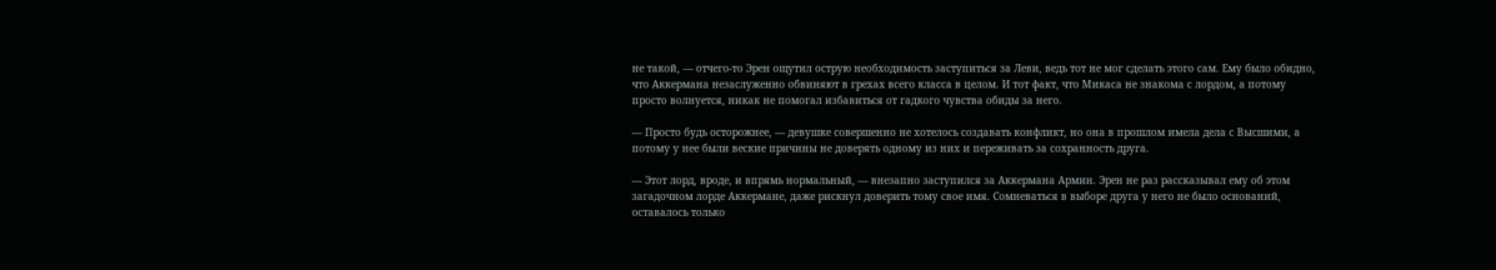не такой, — отчего-то Эрен ощутил острую необходимость заступиться за Леви, ведь тот не мог сделать этого сам. Ему было обидно, что Аккермана незаслуженно обвиняют в грехах всего класса в целом. И тот факт, что Микаса не знакома с лордом, а потому просто волнуется, никак не помогал избавиться от гадкого чувства обиды за него.

— Просто будь осторожнее, — девушке совершенно не хотелось создавать конфликт, но она в прошлом имела дела с Высшими, а потому у нее были веские причины не доверять одному из них и переживать за сохранность друга.

— Этот лорд, вроде, и впрямь нормальный, — внезапно заступился за Аккермана Армин. Эрен не раз рассказывал ему об этом загадочном лорде Аккермане, даже рискнул доверить тому свое имя. Сомневаться в выборе друга у него не было оснований, оставалось только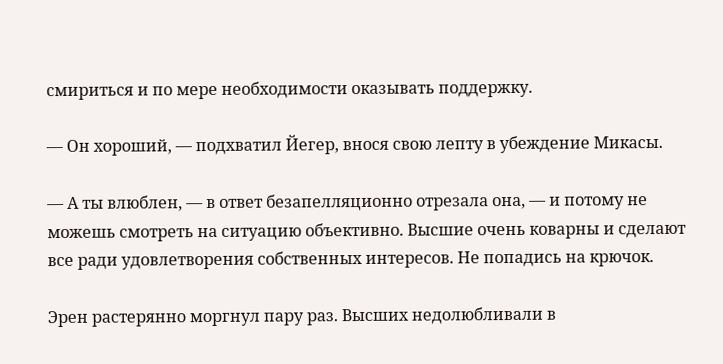смириться и по мере необходимости оказывать поддержку.

— Он хороший, — подхватил Йегер, внося свою лепту в убеждение Микасы.

— А ты влюблен, — в ответ безапелляционно отрезала она, — и потому не можешь смотреть на ситуацию объективно. Высшие очень коварны и сделают все ради удовлетворения собственных интересов. Не попадись на крючок.

Эрен растерянно моргнул пару раз. Высших недолюбливали в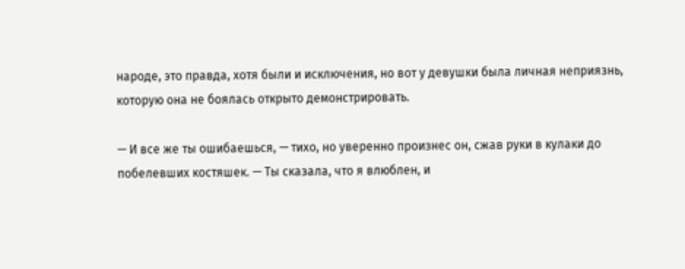народе, это правда, хотя были и исключения, но вот у девушки была личная неприязнь, которую она не боялась открыто демонстрировать.

— И все же ты ошибаешься, — тихо, но уверенно произнес он, сжав руки в кулаки до побелевших костяшек. — Ты сказала, что я влюблен, и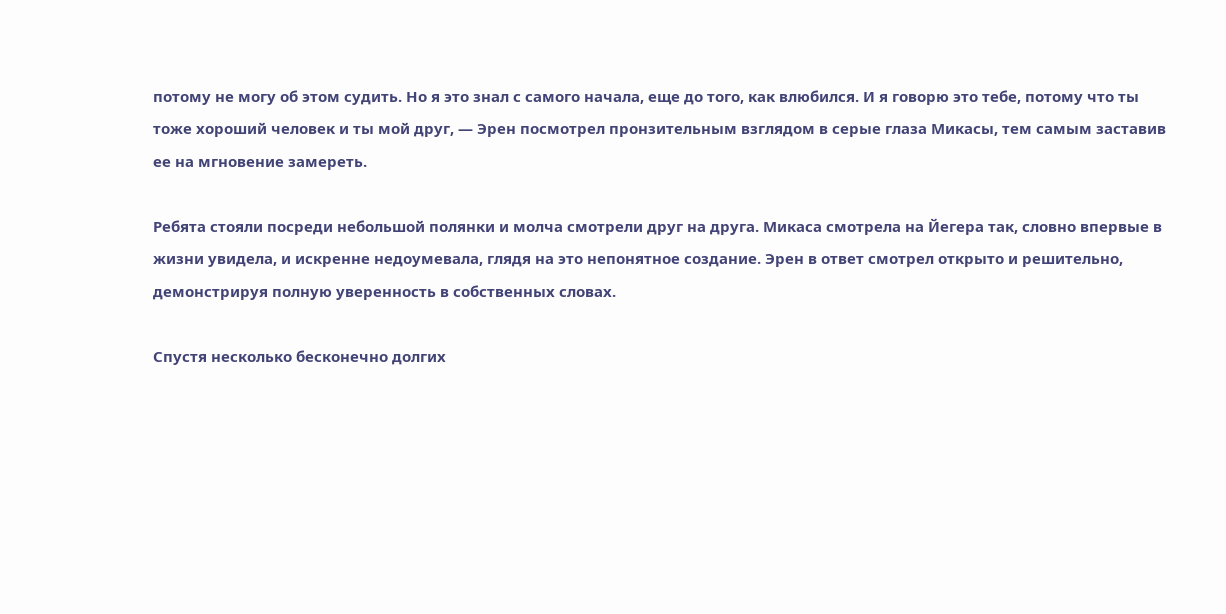потому не могу об этом судить. Но я это знал с самого начала, еще до того, как влюбился. И я говорю это тебе, потому что ты тоже хороший человек и ты мой друг, — Эрен посмотрел пронзительным взглядом в серые глаза Микасы, тем самым заставив ее на мгновение замереть.

Ребята стояли посреди небольшой полянки и молча смотрели друг на друга. Микаса смотрела на Йегера так, словно впервые в жизни увидела, и искренне недоумевала, глядя на это непонятное создание. Эрен в ответ смотрел открыто и решительно, демонстрируя полную уверенность в собственных словах.

Спустя несколько бесконечно долгих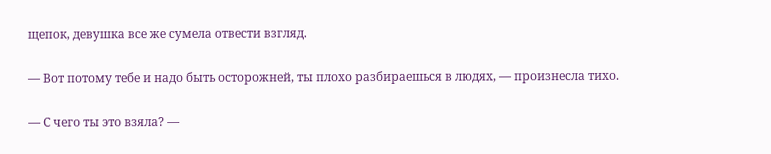щепок, девушка все же сумела отвести взгляд.

— Вот потому тебе и надо быть осторожней, ты плохо разбираешься в людях, — произнесла тихо.

— С чего ты это взяла? —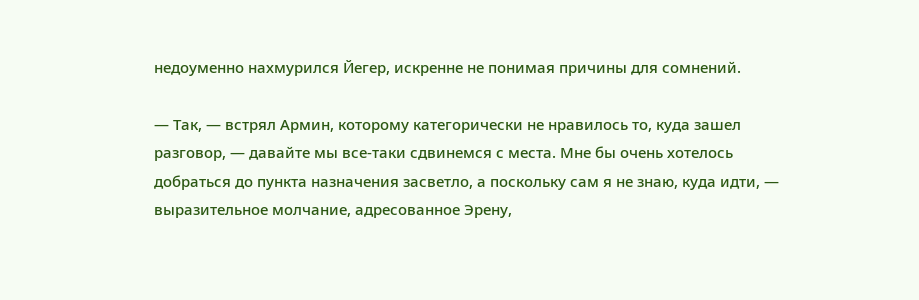недоуменно нахмурился Йегер, искренне не понимая причины для сомнений.

— Так, — встрял Армин, которому категорически не нравилось то, куда зашел разговор, — давайте мы все-таки сдвинемся с места. Мне бы очень хотелось добраться до пункта назначения засветло, а поскольку сам я не знаю, куда идти, — выразительное молчание, адресованное Эрену,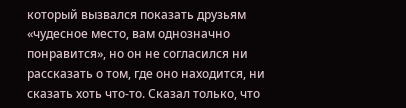который вызвался показать друзьям «чудесное место, вам однозначно понравится», но он не согласился ни рассказать о том, где оно находится, ни сказать хоть что-то. Сказал только, что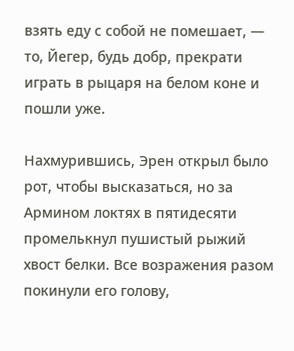взять еду с собой не помешает, — то, Йегер, будь добр, прекрати играть в рыцаря на белом коне и пошли уже.

Нахмурившись, Эрен открыл было рот, чтобы высказаться, но за Армином локтях в пятидесяти промелькнул пушистый рыжий хвост белки. Все возражения разом покинули его голову,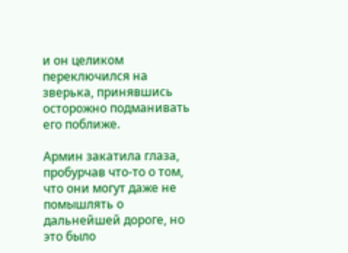и он целиком переключился на зверька, принявшись осторожно подманивать его поближе.

Армин закатила глаза, пробурчав что-то о том, что они могут даже не помышлять о дальнейшей дороге, но это было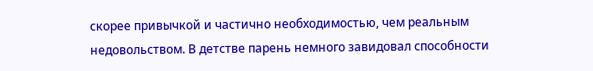скорее привычкой и частично необходимостью, чем реальным недовольством. В детстве парень немного завидовал способности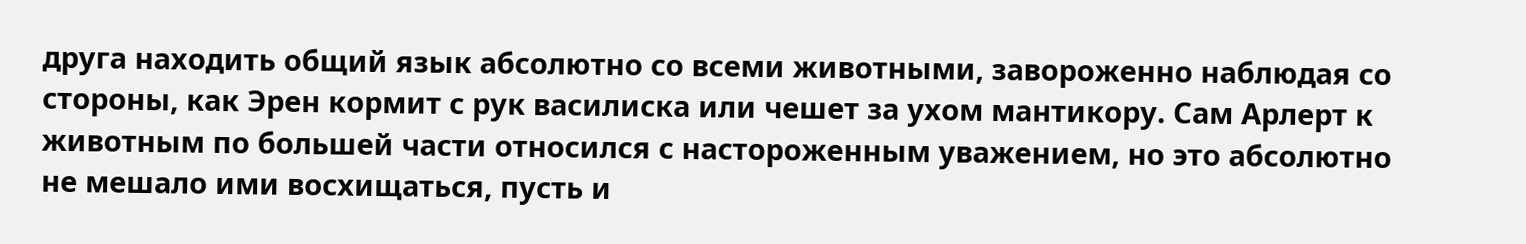друга находить общий язык абсолютно со всеми животными, завороженно наблюдая со стороны, как Эрен кормит с рук василиска или чешет за ухом мантикору. Сам Арлерт к животным по большей части относился с настороженным уважением, но это абсолютно не мешало ими восхищаться, пусть и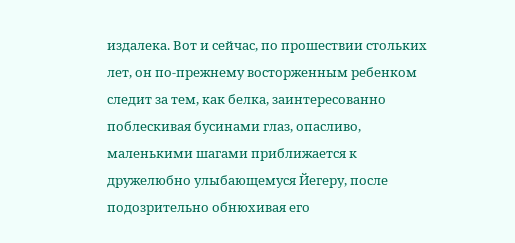издалека. Вот и сейчас, по прошествии стольких лет, он по-прежнему восторженным ребенком следит за тем, как белка, заинтересованно поблескивая бусинами глаз, опасливо, маленькими шагами приближается к дружелюбно улыбающемуся Йегеру, после подозрительно обнюхивая его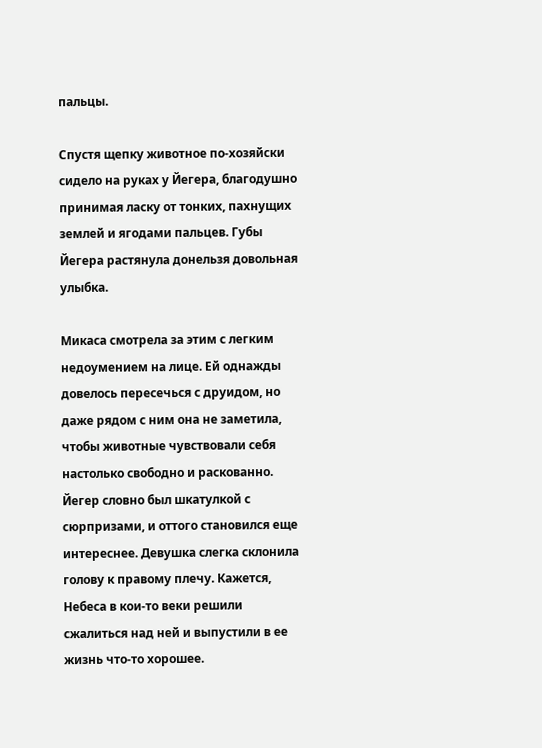пальцы.

Спустя щепку животное по-хозяйски сидело на руках у Йегера, благодушно принимая ласку от тонких, пахнущих землей и ягодами пальцев. Губы Йегера растянула донельзя довольная улыбка.

Микаса смотрела за этим с легким недоумением на лице. Ей однажды довелось пересечься с друидом, но даже рядом с ним она не заметила, чтобы животные чувствовали себя настолько свободно и раскованно. Йегер словно был шкатулкой с сюрпризами, и оттого становился еще интереснее. Девушка слегка склонила голову к правому плечу. Кажется, Небеса в кои-то веки решили сжалиться над ней и выпустили в ее жизнь что-то хорошее.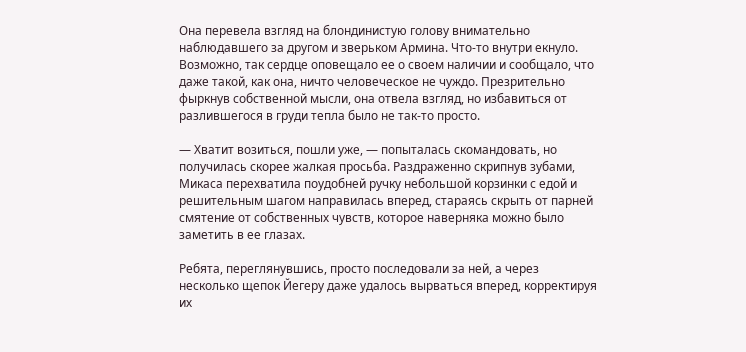Она перевела взгляд на блондинистую голову внимательно наблюдавшего за другом и зверьком Армина. Что-то внутри екнуло. Возможно, так сердце оповещало ее о своем наличии и сообщало, что даже такой, как она, ничто человеческое не чуждо. Презрительно фыркнув собственной мысли, она отвела взгляд, но избавиться от разлившегося в груди тепла было не так-то просто.

— Хватит возиться, пошли уже, — попыталась скомандовать, но получилась скорее жалкая просьба. Раздраженно скрипнув зубами, Микаса перехватила поудобней ручку небольшой корзинки с едой и решительным шагом направилась вперед, стараясь скрыть от парней смятение от собственных чувств, которое наверняка можно было заметить в ее глазах.

Ребята, переглянувшись, просто последовали за ней, а через несколько щепок Йегеру даже удалось вырваться вперед, корректируя их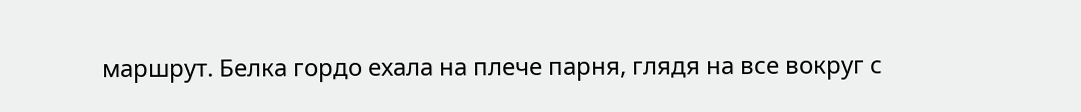маршрут. Белка гордо ехала на плече парня, глядя на все вокруг с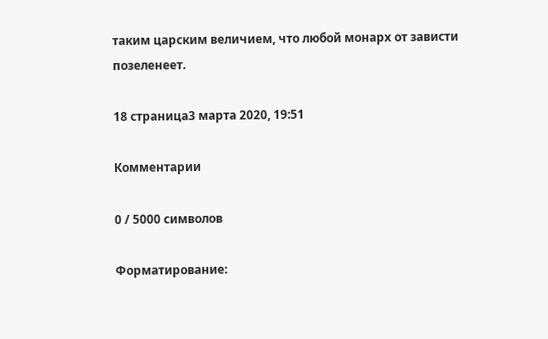таким царским величием, что любой монарх от зависти позеленеет.

18 страница3 марта 2020, 19:51

Комментарии

0 / 5000 символов

Форматирование: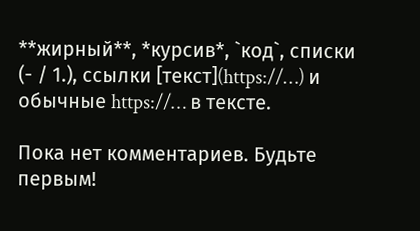**жирный**, *курсив*, `код`, списки (- / 1.), ссылки [текст](https://…) и обычные https://… в тексте.

Пока нет комментариев. Будьте первым!